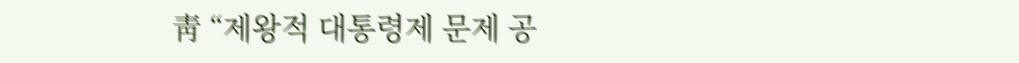靑 “제왕적 대통령제 문제 공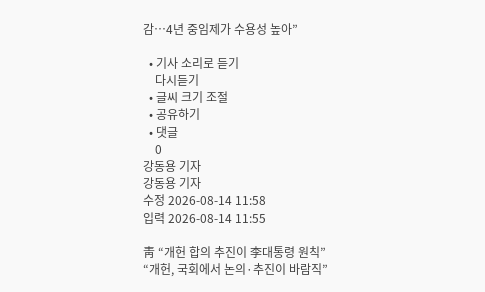감…4년 중임제가 수용성 높아”

  • 기사 소리로 듣기
    다시듣기
  • 글씨 크기 조절
  • 공유하기
  • 댓글
    0
강동용 기자
강동용 기자
수정 2026-08-14 11:58
입력 2026-08-14 11:55

靑 “개헌 합의 추진이 李대통령 원칙”
“개헌, 국회에서 논의·추진이 바람직”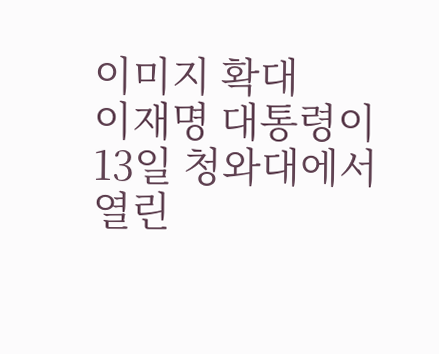이미지 확대
이재명 대통령이 13일 청와대에서 열린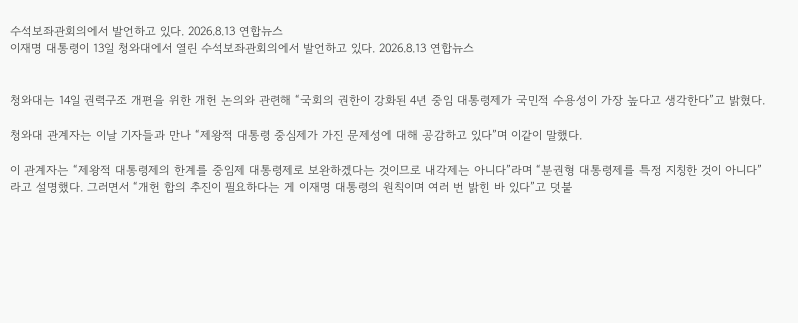수석보좌관회의에서 발언하고 있다. 2026.8.13 연합뉴스
이재명 대통령이 13일 청와대에서 열린 수석보좌관회의에서 발언하고 있다. 2026.8.13 연합뉴스


청와대는 14일 권력구조 개편을 위한 개헌 논의와 관련해 “국회의 권한이 강화된 4년 중임 대통령제가 국민적 수용성이 가장 높다고 생각한다”고 밝혔다.

청와대 관계자는 이날 기자들과 만나 “제왕적 대통령 중심제가 가진 문제성에 대해 공감하고 있다”며 이같이 말했다.

이 관계자는 “제왕적 대통령제의 한계를 중임제 대통령제로 보완하겠다는 것이므로 내각제는 아니다”라며 “분권형 대통령제를 특정 지칭한 것이 아니다”라고 설명했다. 그러면서 “개헌 합의 추진이 필요하다는 게 이재명 대통령의 원칙이며 여러 번 밝힌 바 있다”고 덧붙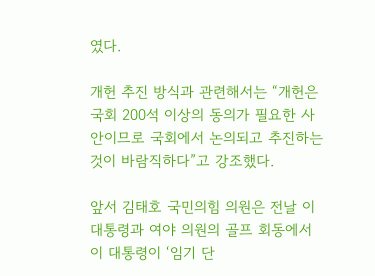였다.

개헌 추진 방식과 관련해서는 “개헌은 국회 200석 이상의 동의가 필요한 사안이므로 국회에서 논의되고 추진하는 것이 바람직하다”고 강조했다.

앞서 김태호 국민의힘 의원은 전날 이 대통령과 여야 의원의 골프 회동에서 이 대통령이 ‘임기 단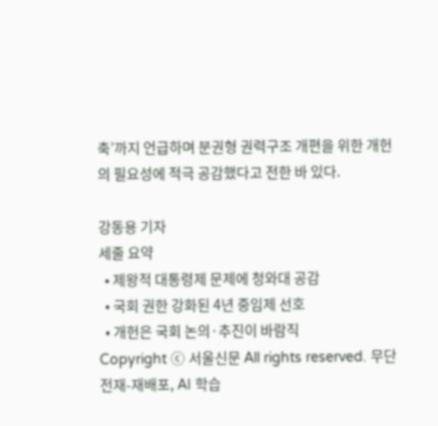축’까지 언급하며 분권형 권력구조 개편을 위한 개헌의 필요성에 적극 공감했다고 전한 바 있다.

강동용 기자
세줄 요약
  • 제왕적 대통령제 문제에 청와대 공감
  • 국회 권한 강화된 4년 중임제 선호
  • 개헌은 국회 논의·추진이 바람직
Copyright ⓒ 서울신문 All rights reserved. 무단 전재-재배포, AI 학습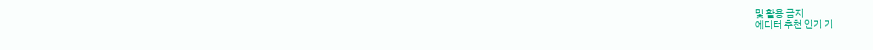및 활용 금지
에디터 추천 인기 기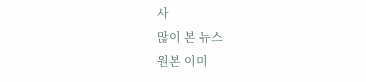사
많이 본 뉴스
원본 이미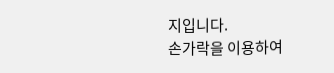지입니다.
손가락을 이용하여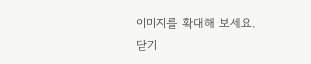이미지를 확대해 보세요.
닫기